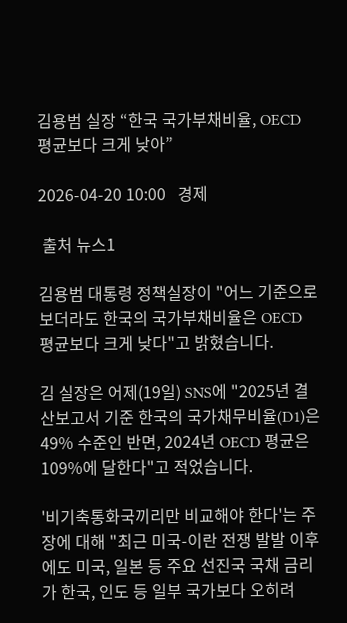김용범 실장 “한국 국가부채비율, OECD 평균보다 크게 낮아”

2026-04-20 10:00   경제

 출처 뉴스1

김용범 대통령 정책실장이 "어느 기준으로 보더라도 한국의 국가부채비율은 OECD 평균보다 크게 낮다"고 밝혔습니다.

김 실장은 어제(19일) SNS에 "2025년 결산보고서 기준 한국의 국가채무비율(D1)은 49% 수준인 반면, 2024년 OECD 평균은 109%에 달한다"고 적었습니다.

'비기축통화국끼리만 비교해야 한다'는 주장에 대해 "최근 미국-이란 전쟁 발발 이후에도 미국, 일본 등 주요 선진국 국채 금리가 한국, 인도 등 일부 국가보다 오히려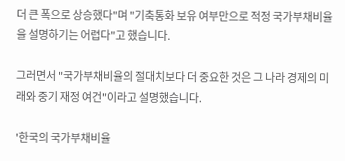더 큰 폭으로 상승했다"며 "기축통화 보유 여부만으로 적정 국가부채비율을 설명하기는 어렵다"고 했습니다.

그러면서 "국가부채비율의 절대치보다 더 중요한 것은 그 나라 경제의 미래와 중기 재정 여건"이라고 설명했습니다.

'한국의 국가부채비율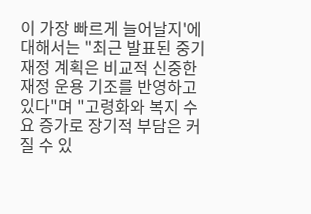이 가장 빠르게 늘어날지'에 대해서는 "최근 발표된 중기 재정 계획은 비교적 신중한 재정 운용 기조를 반영하고 있다"며 "고령화와 복지 수요 증가로 장기적 부담은 커질 수 있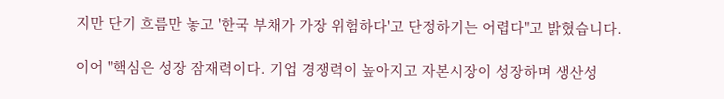지만 단기 흐름만 놓고 '한국 부채가 가장 위험하다'고 단정하기는 어렵다"고 밝혔습니다.

이어 "핵심은 성장 잠재력이다. 기업 경쟁력이 높아지고 자본시장이 성장하며 생산성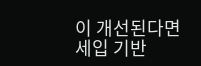이 개선된다면 세입 기반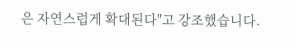은 자연스럽게 확대된다"고 강조했습니다.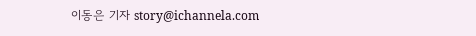이동은 기자 story@ichannela.com